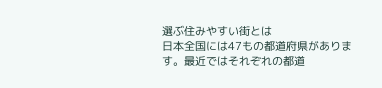選ぶ住みやすい街とは
日本全国には47もの都道府県があります。最近ではそれぞれの都道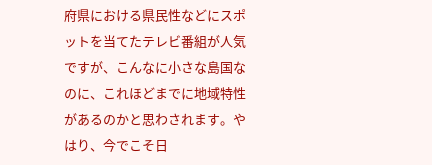府県における県民性などにスポットを当てたテレビ番組が人気ですが、こんなに小さな島国なのに、これほどまでに地域特性があるのかと思わされます。やはり、今でこそ日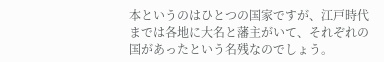本というのはひとつの国家ですが、江戸時代までは各地に大名と藩主がいて、それぞれの国があったという名残なのでしょう。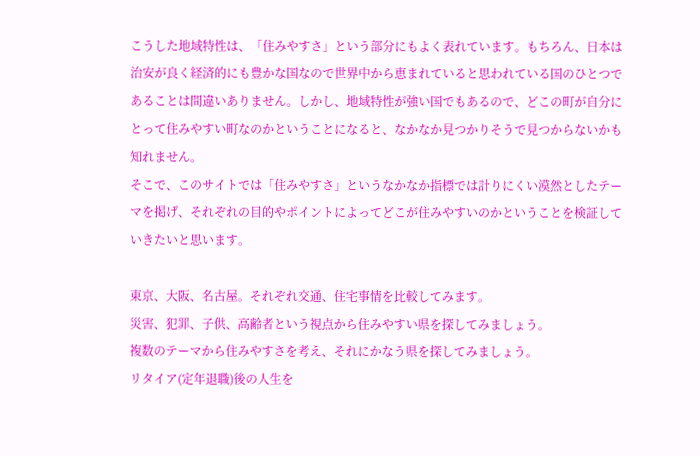こうした地域特性は、「住みやすさ」という部分にもよく表れています。もちろん、日本は治安が良く経済的にも豊かな国なので世界中から恵まれていると思われている国のひとつであることは間違いありません。しかし、地域特性が強い国でもあるので、どこの町が自分にとって住みやすい町なのかということになると、なかなか見つかりそうで見つからないかも知れません。
そこで、このサイトでは「住みやすさ」というなかなか指標では計りにくい漠然としたテーマを掲げ、それぞれの目的やポイントによってどこが住みやすいのかということを検証していきたいと思います。

東京、大阪、名古屋。それぞれ交通、住宅事情を比較してみます。
災害、犯罪、子供、高齢者という視点から住みやすい県を探してみましょう。
複数のテーマから住みやすさを考え、それにかなう県を探してみましょう。
リタイア(定年退職)後の人生を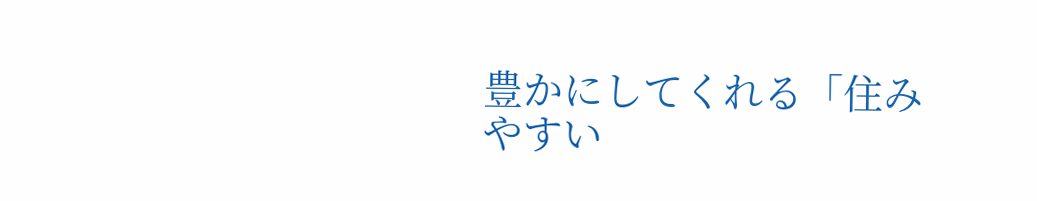豊かにしてくれる「住みやすい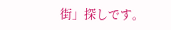街」探しです。